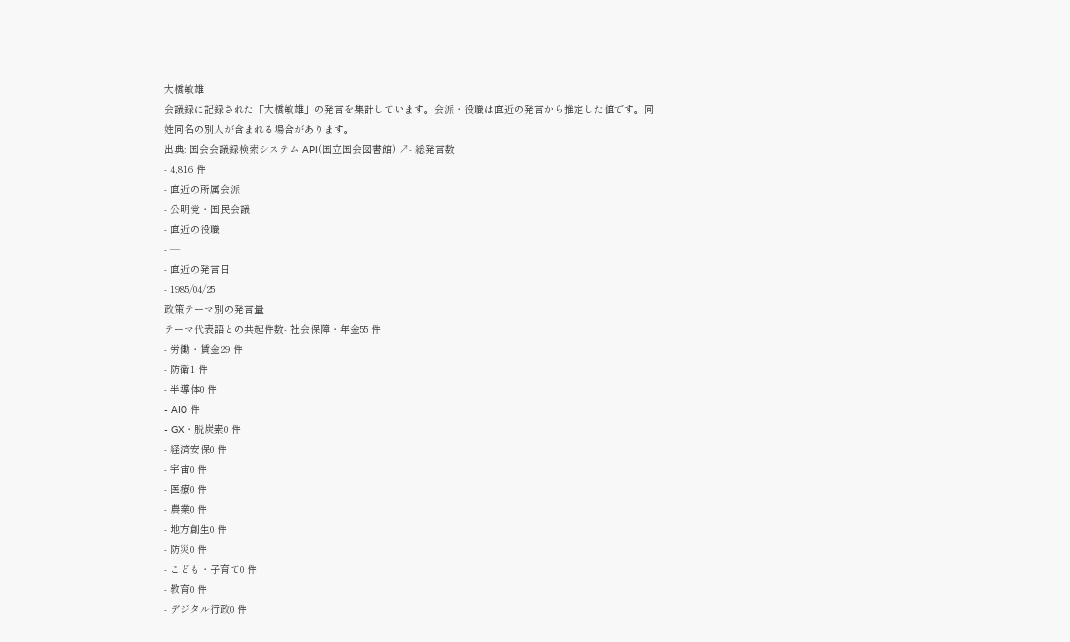大橋敏雄
会議録に記録された「大橋敏雄」の発言を集計しています。会派・役職は直近の発言から推定した値です。同姓同名の別人が含まれる場合があります。
出典: 国会会議録検索システム API(国立国会図書館) ↗- 総発言数
- 4,816 件
- 直近の所属会派
- 公明党・国民会議
- 直近の役職
- —
- 直近の発言日
- 1985/04/25
政策テーマ別の発言量
テーマ代表語との共起件数- 社会保障・年金55 件
- 労働・賃金29 件
- 防衛1 件
- 半導体0 件
- AI0 件
- GX・脱炭素0 件
- 経済安保0 件
- 宇宙0 件
- 医療0 件
- 農業0 件
- 地方創生0 件
- 防災0 件
- こども・子育て0 件
- 教育0 件
- デジタル行政0 件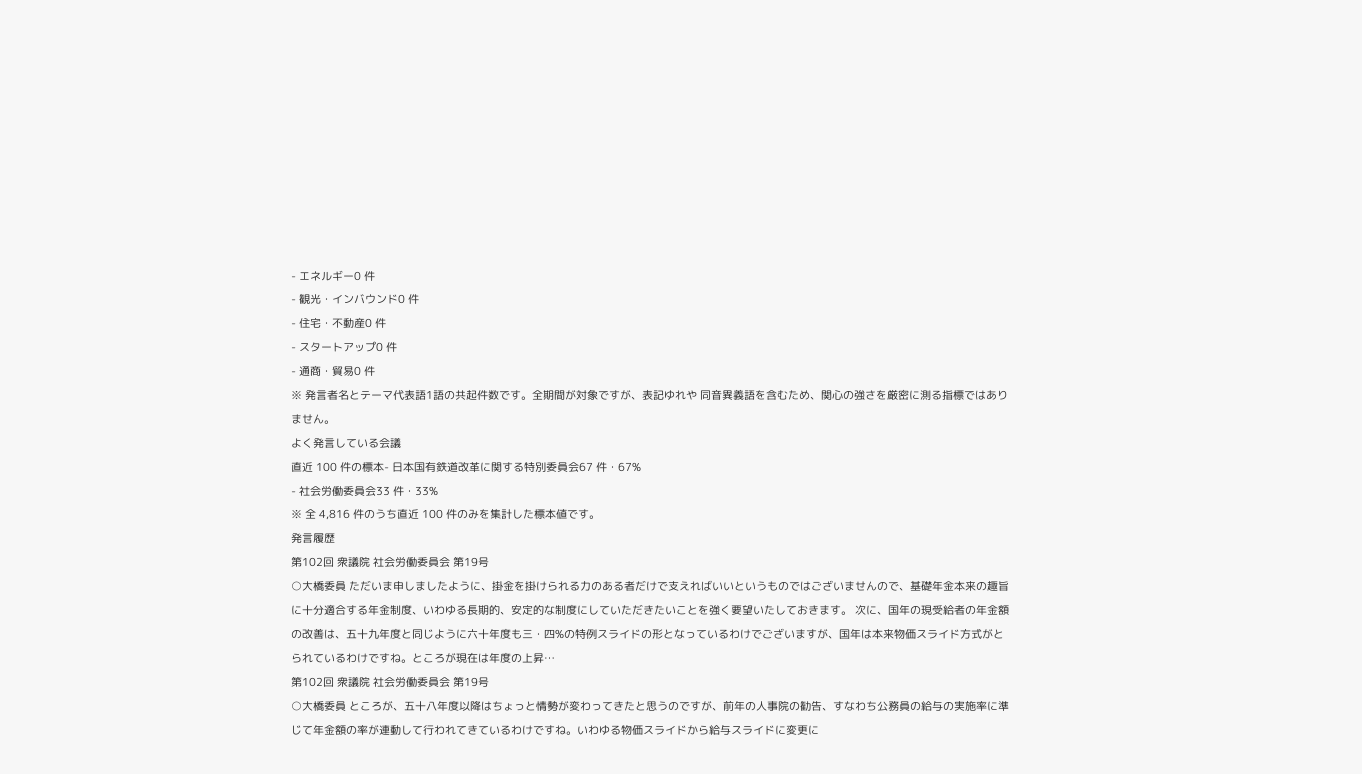- エネルギー0 件
- 観光・インバウンド0 件
- 住宅・不動産0 件
- スタートアップ0 件
- 通商・貿易0 件
※ 発言者名とテーマ代表語1語の共起件数です。全期間が対象ですが、表記ゆれや 同音異義語を含むため、関心の強さを厳密に測る指標ではありません。
よく発言している会議
直近 100 件の標本- 日本国有鉄道改革に関する特別委員会67 件・67%
- 社会労働委員会33 件・33%
※ 全 4,816 件のうち直近 100 件のみを集計した標本値です。
発言履歴
第102回 衆議院 社会労働委員会 第19号
○大橋委員 ただいま申しましたように、掛金を掛けられる力のある者だけで支えればいいというものではございませんので、基礎年金本来の趣旨に十分適合する年金制度、いわゆる長期的、安定的な制度にしていただきたいことを強く要望いたしておきます。 次に、国年の現受給者の年金額の改善は、五十九年度と同じように六十年度も三・四%の特例スライドの形となっているわけでございますが、国年は本来物価スライド方式がとられているわけですね。ところが現在は年度の上昇…
第102回 衆議院 社会労働委員会 第19号
○大橋委員 ところが、五十八年度以降はちょっと情勢が変わってきたと思うのですが、前年の人事院の勧告、すなわち公務員の給与の実施率に準じて年金額の率が連動して行われてきているわけですね。いわゆる物価スライドから給与スライドに変更に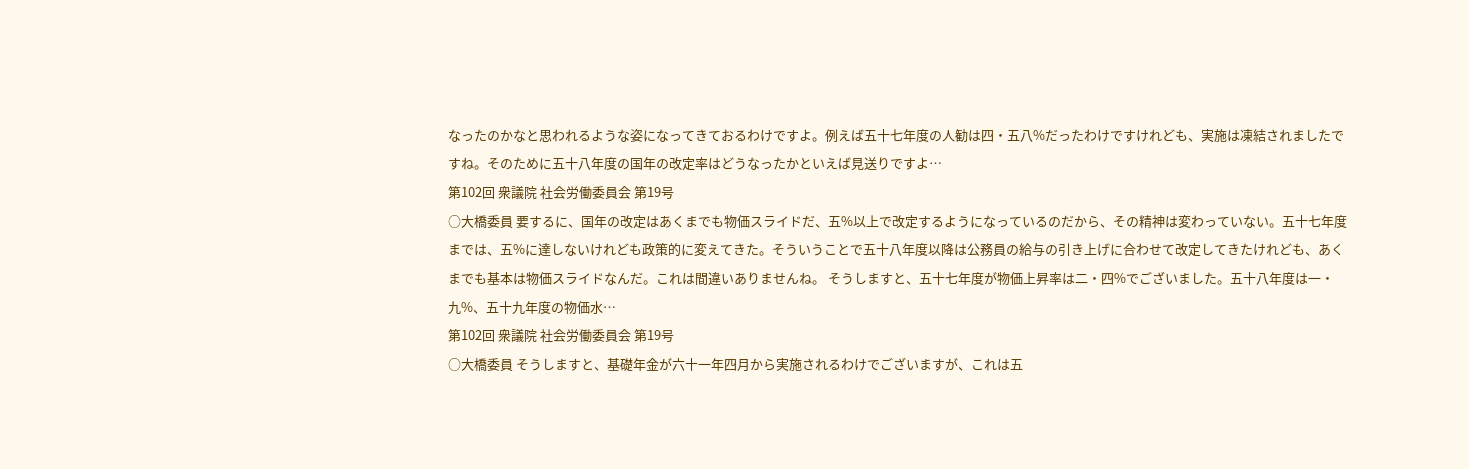なったのかなと思われるような姿になってきておるわけですよ。例えば五十七年度の人勧は四・五八%だったわけですけれども、実施は凍結されましたですね。そのために五十八年度の国年の改定率はどうなったかといえば見送りですよ…
第102回 衆議院 社会労働委員会 第19号
○大橋委員 要するに、国年の改定はあくまでも物価スライドだ、五%以上で改定するようになっているのだから、その精神は変わっていない。五十七年度までは、五%に達しないけれども政策的に変えてきた。そういうことで五十八年度以降は公務員の給与の引き上げに合わせて改定してきたけれども、あくまでも基本は物価スライドなんだ。これは間違いありませんね。 そうしますと、五十七年度が物価上昇率は二・四%でございました。五十八年度は一・九%、五十九年度の物価水…
第102回 衆議院 社会労働委員会 第19号
○大橋委員 そうしますと、基礎年金が六十一年四月から実施されるわけでございますが、これは五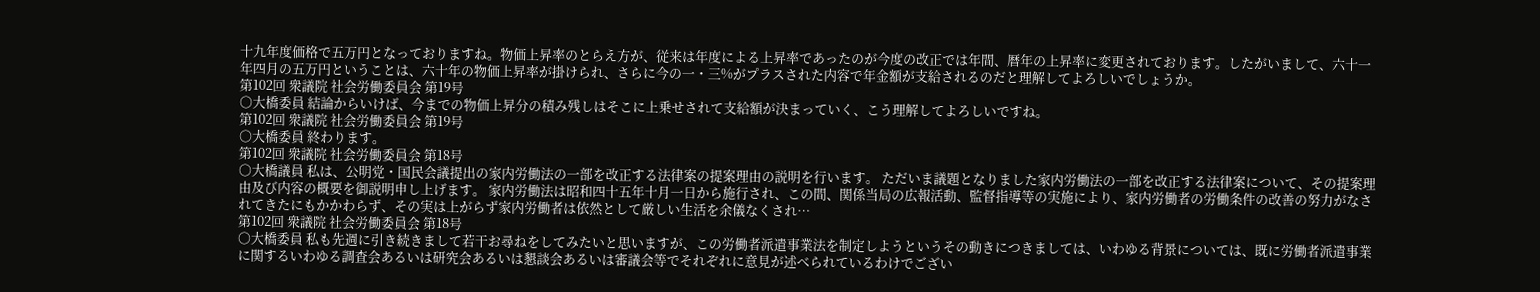十九年度価格で五万円となっておりますね。物価上昇率のとらえ方が、従来は年度による上昇率であったのが今度の改正では年間、暦年の上昇率に変更されております。したがいまして、六十一年四月の五万円ということは、六十年の物価上昇率が掛けられ、さらに今の一・三%がプラスされた内容で年金額が支給されるのだと理解してよろしいでしょうか。
第102回 衆議院 社会労働委員会 第19号
○大橋委員 結論からいけば、今までの物価上昇分の積み残しはそこに上乗せされて支給額が決まっていく、こう理解してよろしいですね。
第102回 衆議院 社会労働委員会 第19号
○大橋委員 終わります。
第102回 衆議院 社会労働委員会 第18号
○大橋議員 私は、公明党・国民会議提出の家内労働法の一部を改正する法律案の提案理由の説明を行います。 ただいま議題となりました家内労働法の一部を改正する法律案について、その提案理由及び内容の概要を御説明申し上げます。 家内労働法は昭和四十五年十月一日から施行され、この間、関係当局の広報活動、監督指導等の実施により、家内労働者の労働条件の改善の努力がなされてきたにもかかわらず、その実は上がらず家内労働者は依然として厳しい生活を余儀なくされ…
第102回 衆議院 社会労働委員会 第18号
○大橋委員 私も先週に引き続きまして若干お尋ねをしてみたいと思いますが、この労働者派遣事業法を制定しようというその動きにつきましては、いわゆる背景については、既に労働者派遣事業に関するいわゆる調査会あるいは研究会あるいは懇談会あるいは審議会等でそれぞれに意見が述べられているわけでござい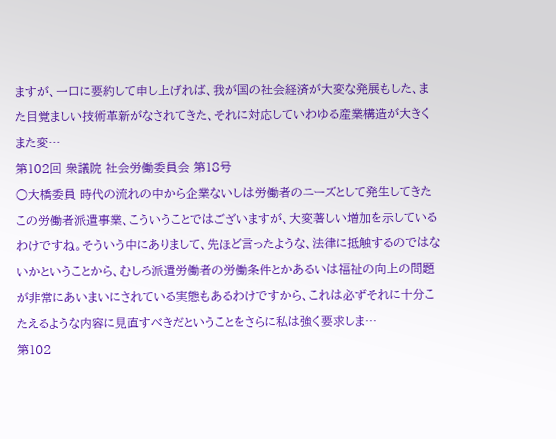ますが、一口に要約して申し上げれば、我が国の社会経済が大変な発展もした、また目覚ましい技術革新がなされてきた、それに対応していわゆる産業構造が大きくまた変…
第102回 衆議院 社会労働委員会 第18号
○大橋委員 時代の流れの中から企業ないしは労働者のニーズとして発生してきたこの労働者派遣事業、こういうことではございますが、大変著しい増加を示しているわけですね。そういう中にありまして、先ほど言ったような、法律に抵触するのではないかということから、むしろ派遣労働者の労働条件とかあるいは福祉の向上の問題が非常にあいまいにされている実態もあるわけですから、これは必ずそれに十分こたえるような内容に見直すべきだということをさらに私は強く要求しま…
第102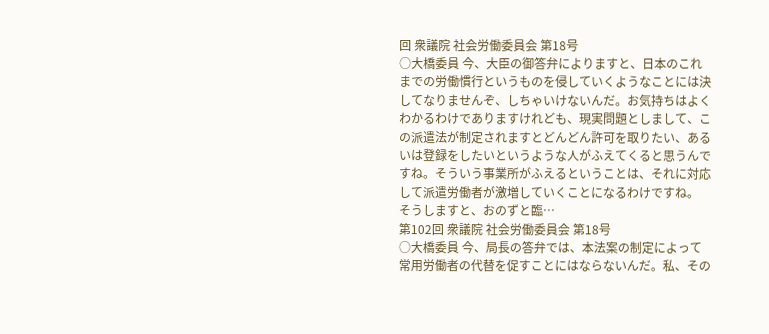回 衆議院 社会労働委員会 第18号
○大橋委員 今、大臣の御答弁によりますと、日本のこれまでの労働慣行というものを侵していくようなことには決してなりませんぞ、しちゃいけないんだ。お気持ちはよくわかるわけでありますけれども、現実問題としまして、この派遣法が制定されますとどんどん許可を取りたい、あるいは登録をしたいというような人がふえてくると思うんですね。そういう事業所がふえるということは、それに対応して派遣労働者が激増していくことになるわけですね。 そうしますと、おのずと臨…
第102回 衆議院 社会労働委員会 第18号
○大橋委員 今、局長の答弁では、本法案の制定によって常用労働者の代替を促すことにはならないんだ。私、その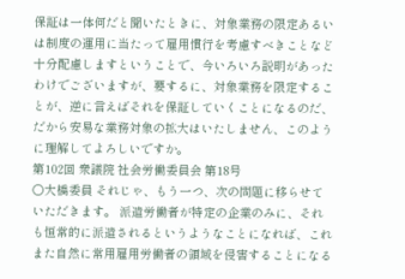保証は一体何だと聞いたときに、対象業務の限定あるいは制度の運用に当たって雇用慣行を考慮すべきことなど十分配慮しますということで、今いろいろ説明があったわけでございますが、要するに、対象業務を限定することが、逆に言えばそれを保証していくことになるのだ、だから安易な業務対象の拡大はいたしません、このように理解してよろしいですか。
第102回 衆議院 社会労働委員会 第18号
○大橋委員 それじゃ、もう一つ、次の問題に移らせていただきます。 派遣労働者が特定の企業のみに、それも恒常的に派遣されるというようなことになれば、これまた自然に常用雇用労働者の領域を侵害することになる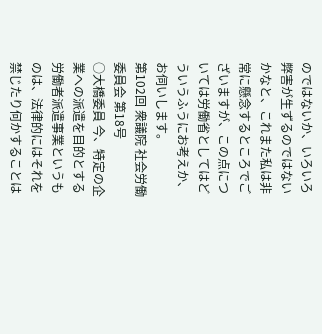のではないか、いろいろ弊害が生ずるのではないかなと、これまた私は非常に懸念するところでございますが、この点については労働省としてはどういうふうにお考えか、お伺いします。
第102回 衆議院 社会労働委員会 第18号
○大橋委員 今、特定の企業への派遣を目的とする労働者派遣事業というものは、法律的にはそれを禁じたり何かすることは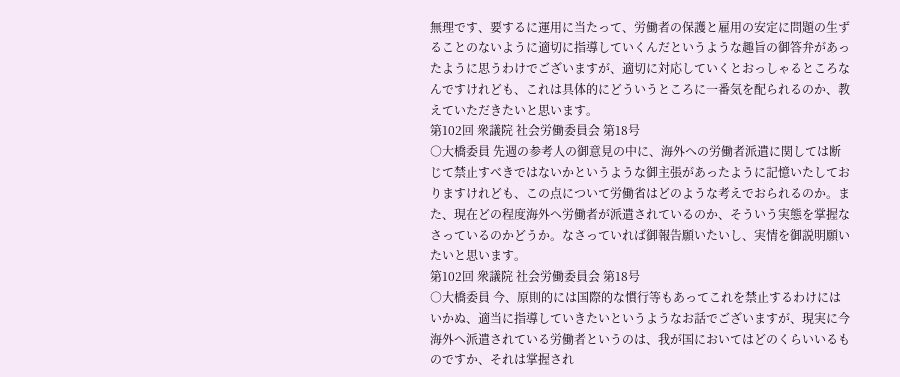無理です、要するに運用に当たって、労働者の保護と雇用の安定に問題の生ずることのないように適切に指導していくんだというような趣旨の御答弁があったように思うわけでございますが、適切に対応していくとおっしゃるところなんですけれども、これは具体的にどういうところに一番気を配られるのか、教えていただきたいと思います。
第102回 衆議院 社会労働委員会 第18号
○大橋委員 先週の参考人の御意見の中に、海外への労働者派遣に関しては断じて禁止すべきではないかというような御主張があったように記憶いたしておりますけれども、この点について労働省はどのような考えでおられるのか。また、現在どの程度海外へ労働者が派遣されているのか、そういう実態を掌握なさっているのかどうか。なさっていれば御報告願いたいし、実情を御説明願いたいと思います。
第102回 衆議院 社会労働委員会 第18号
○大橋委員 今、原則的には国際的な慣行等もあってこれを禁止するわけにはいかぬ、適当に指導していきたいというようなお話でございますが、現実に今海外へ派遣されている労働者というのは、我が国においてはどのくらいいるものですか、それは掌握され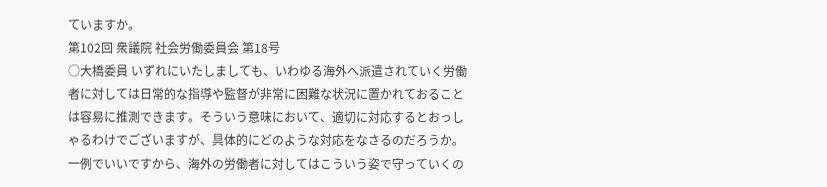ていますか。
第102回 衆議院 社会労働委員会 第18号
○大橋委員 いずれにいたしましても、いわゆる海外へ派遣されていく労働者に対しては日常的な指導や監督が非常に困難な状況に置かれておることは容易に推測できます。そういう意味において、適切に対応するとおっしゃるわけでございますが、具体的にどのような対応をなさるのだろうか。一例でいいですから、海外の労働者に対してはこういう姿で守っていくの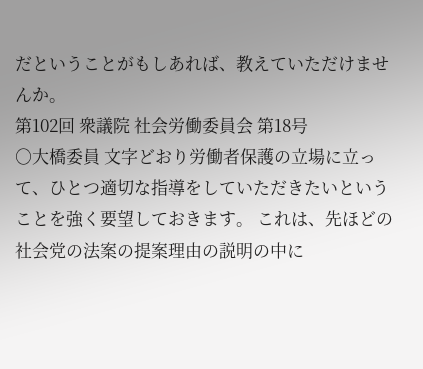だということがもしあれば、教えていただけませんか。
第102回 衆議院 社会労働委員会 第18号
○大橋委員 文字どおり労働者保護の立場に立って、ひとつ適切な指導をしていただきたいということを強く要望しておきます。 これは、先ほどの社会党の法案の提案理由の説明の中に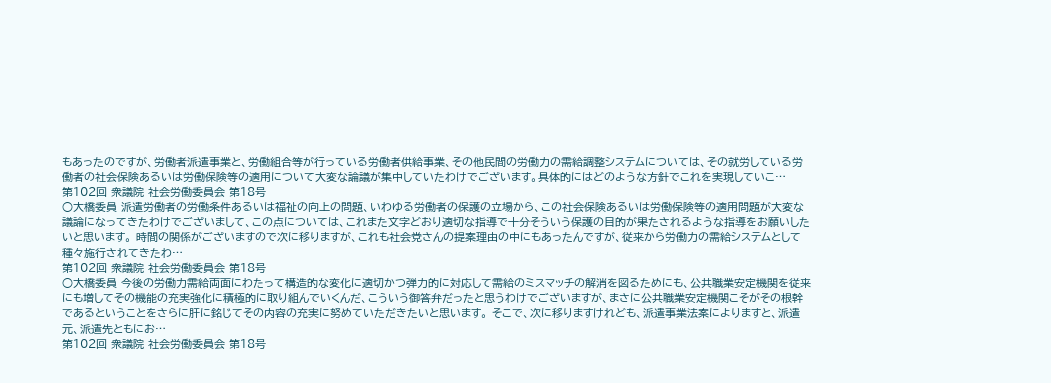もあったのですが、労働者派遣事業と、労働組合等が行っている労働者供給事業、その他民間の労働力の需給調整システムについては、その就労している労働者の社会保険あるいは労働保険等の適用について大変な論議が集中していたわけでございます。具体的にはどのような方針でこれを実現していこ…
第102回 衆議院 社会労働委員会 第18号
○大橋委員 派遣労働者の労働条件あるいは福祉の向上の問題、いわゆる労働者の保護の立場から、この社会保険あるいは労働保険等の適用問題が大変な議論になってきたわけでございまして、この点については、これまた文字どおり適切な指導で十分そういう保護の目的が果たされるような指導をお願いしたいと思います。 時間の関係がございますので次に移りますが、これも社会党さんの提案理由の中にもあったんですが、従来から労働力の需給システムとして種々施行されてきたわ…
第102回 衆議院 社会労働委員会 第18号
○大橋委員 今後の労働力需給両面にわたって構造的な変化に適切かつ弾力的に対応して需給のミスマッチの解消を図るためにも、公共職業安定機関を従来にも増してその機能の充実強化に積極的に取り組んでいくんだ、こういう御答弁だったと思うわけでございますが、まさに公共職業安定機関こそがその根幹であるということをさらに肝に銘じてその内容の充実に努めていただきたいと思います。 そこで、次に移りますけれども、派遣事業法案によりますと、派遣元、派遣先ともにお…
第102回 衆議院 社会労働委員会 第18号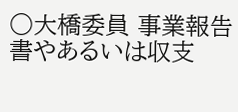○大橋委員 事業報告書やあるいは収支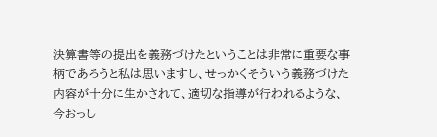決算書等の提出を義務づけたということは非常に重要な事柄であろうと私は思いますし、せっかくそういう義務づけた内容が十分に生かされて、適切な指導が行われるような、今おっし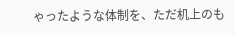ゃったような体制を、ただ机上のも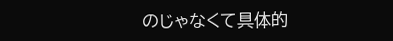のじゃなくて具体的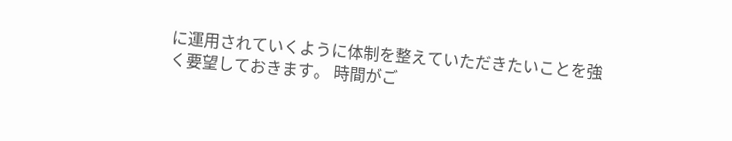に運用されていくように体制を整えていただきたいことを強く要望しておきます。 時間がご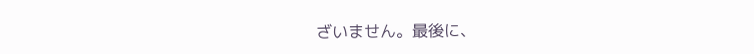ざいません。最後に、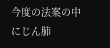今度の法案の中にじん肺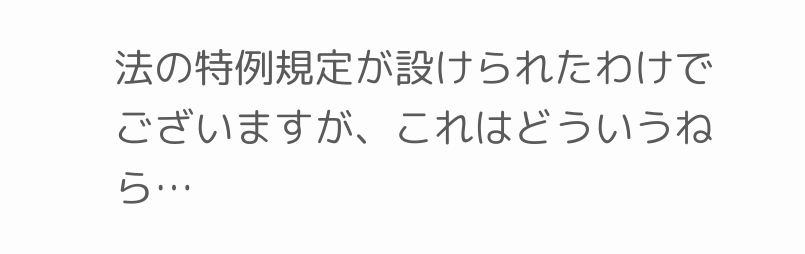法の特例規定が設けられたわけでございますが、これはどういうねら…